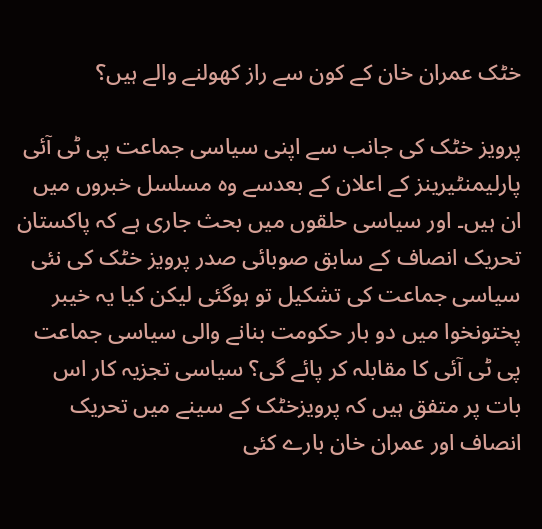خٹک عمران خان کے کون سے راز کھولنے والے ہیں؟

پرویز خٹک کی جانب سے اپنی سیاسی جماعت پی ٹی آئی پارلیمنٹیرینز کے اعلان کے بعدسے وہ مسلسل خبروں میں ان ہیں۔ اور سیاسی حلقوں میں بحث جاری ہے کہ پاکستان تحریک انصاف کے سابق صوبائی صدر پرویز خٹک کی نئی سیاسی جماعت کی تشکیل تو ہوگئی لیکن کیا یہ خیبر پختونخوا میں دو بار حکومت بنانے والی سیاسی جماعت پی ٹی آئی کا مقابلہ کر پائے گی؟ سیاسی تجزیہ کار اس بات پر متفق ہیں کہ پرویزخٹک کے سینے میں تحریک انصاف اور عمران خان بارے کئی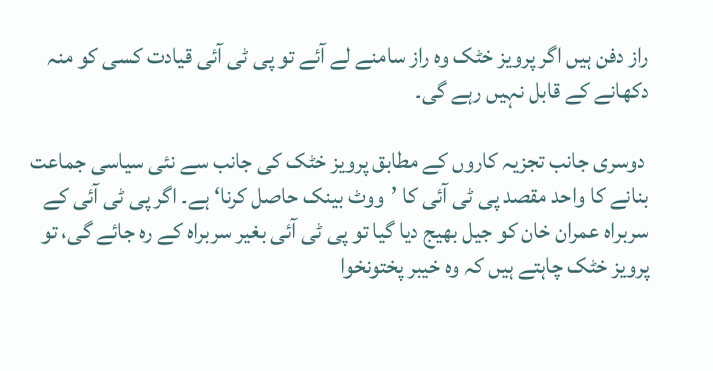راز دفن ہیں اگر پرویز خٹک وہ راز سامنے لے آئے تو پی ٹی آئی قیادت کسی کو منہ دکھانے کے قابل نہیں رہے گی۔

 دوسری جانب تجزیہ کاروں کے مطابق پرویز خٹک کی جانب سے نئی سیاسی جماعت بنانے کا واحد مقصد پی ٹی آئی کا ’ووٹ بینک حاصل کرنا‘ ہے۔ اگر پی ٹی آئی کے سربراہ عمران خان کو جیل بھیج دیا گیا تو پی ٹی آئی بغیر سربراہ کے رہ جائے گی، تو پرویز خٹک چاہتے ہیں کہ وہ خیبر پختونخوا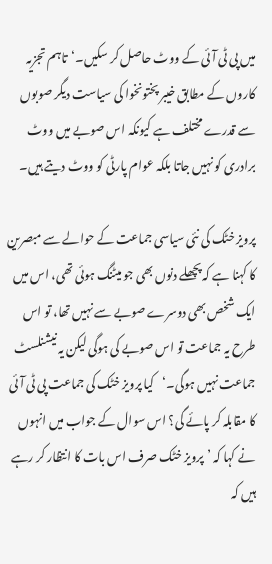میں پی ٹی آئی کے ووٹ حاصل کر سکیں۔‘تاہم تجزیہ کاروں کے مطابق خیبر پختونخوا کی سیاست دیگر صوبوں سے قدرے مختلف ہے کیونکہ اس صوبے میں ووٹ برادری کو نہیں جاتا بلکہ عوام پارٹی کو ووٹ دیتے ہیں۔

پرویز خٹک کی نئی سیاسی جماعت کے حوالے سے مبصرین کا کہنا ہے کہ پچھلے دنوں بھی جو میٹنگ ہوئی تھی، اس میں ایک شخص بھی دوسرے صوبے سے نہیں تھا، تو اس طرح یہ جماعت تو اس صوبے کی ہوگی لیکن یہ نیشنلسٹ جماعت نہیں ہوگی۔‘کیا پرویز خٹک کی جماعت پی ٹی آئی کا مقابلہ کر پائے گی؟ اس سوال کے جواب میں انہوں نے کہا کہ ’پرویز خٹک صرف اس بات کا انتظار کر رہے ہیں کہ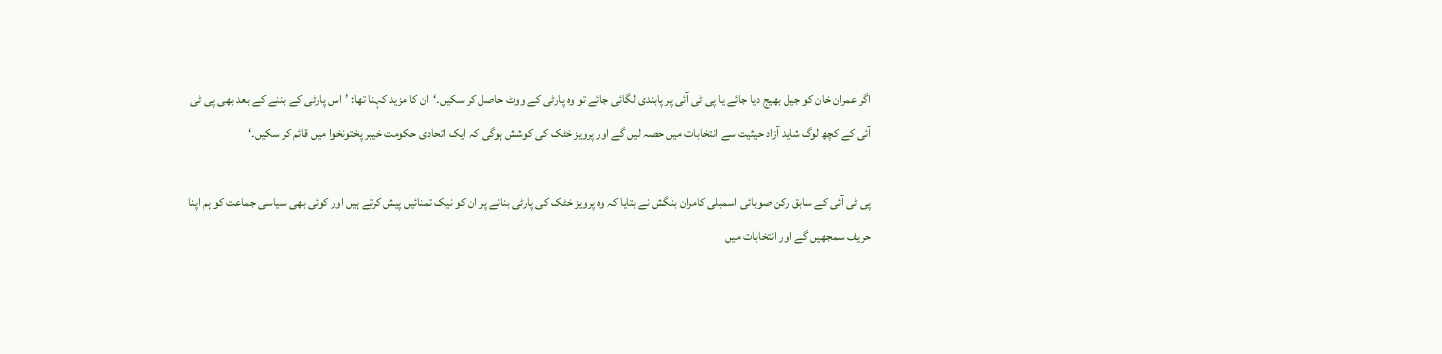اگر عمران خان کو جیل بھیج دیا جائے یا پی ٹی آئی پر پابندی لگائی جائے تو وہ پارٹی کے ووٹ حاصل کر سکیں۔‘ان کا مزید کہنا تھا: ’اس پارٹی کے بننے کے بعد بھی پی ٹی آئی کے کچھ لوگ شاید آزاد حیثیت سے انتخابات میں حصہ لیں گے اور پرویز خٹک کی کوشش ہوگی کہ ایک اتحادی حکومت خیبر پختونخوا میں قائم کر سکیں۔‘

پی ٹی آئی کے سابق رکن صوبائی اسمبلی کامران بنگش نے بتایا کہ وہ پرویز خٹک کی پارٹی بنانے پر ان کو نیک تمنائیں پیش کرتے ہیں اور کوئی بھی سیاسی جماعت کو ہم اپنا حریف سمجھیں گے اور انتخابات میں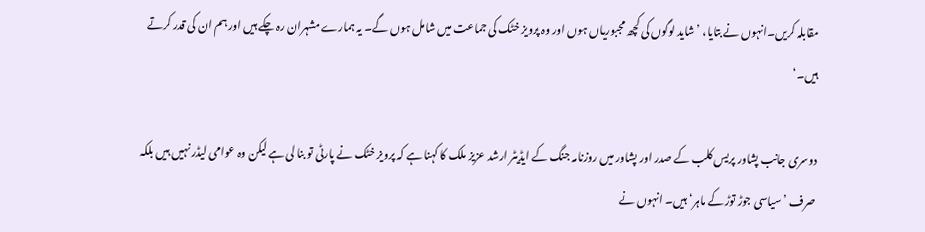مقابلہ کریں۔انہوں نے بتایا، ’شاید لوگوں کی کچھ مجبوریاں ہوں اور وہ پرویز خٹک کی جماعت میں شامل ہوں گے۔ یہ ہمارے مشہران رہ چکے ہیں اور ہم ان کی قدر کرتے ہیں۔‘

دوسری جانب پشاور پریس کلب کے صدر اور پشاور میں روزنامہ جنگ کے ایڈیٹر ارشد عزیز ملک کا کہنا ہے کہ پرویز خٹک نے پارٹی تو بنا لی ہے لیکن وہ عوامی لیڈر نہیں ہیں بلکہ صرف ’سیاسی جوڑ توڑ کے ماہر‘ ہیں۔ انہوں نے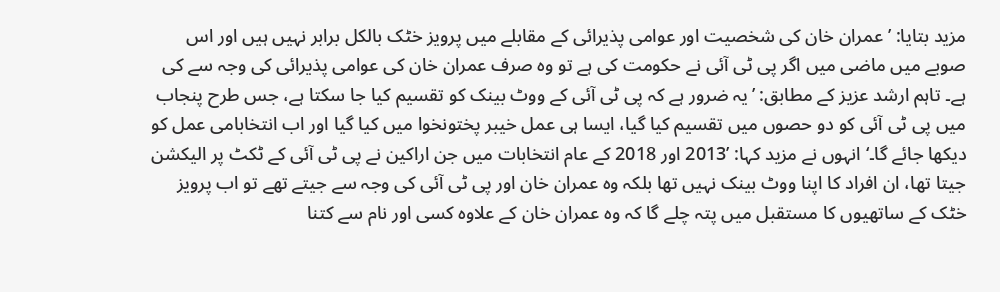مزید بتایا: ’عمران خان کی شخصیت اور عوامی پذیرائی کے مقابلے میں پرویز خٹک بالکل برابر نہیں ہیں اور اس صوبے میں ماضی میں اگر پی ٹی آئی نے حکومت کی ہے تو وہ صرف عمران خان کی عوامی پذیرائی کی وجہ سے کی ہے۔ تاہم ارشد عزیز کے مطابق: ’یہ ضرور ہے کہ پی ٹی آئی کے ووٹ بینک کو تقسیم کیا جا سکتا ہے، جس طرح پنجاب میں پی ٹی آئی کو دو حصوں میں تقسیم کیا گیا، ایسا ہی عمل خیبر پختونخوا میں کیا گیا اور اب انتخابامی عمل کو دیکھا جائے گا۔‘انہوں نے مزید کہا: ’2013 اور 2018 کے عام انتخابات میں جن اراکین نے پی ٹی آئی کے ٹکٹ پر الیکشن جیتا تھا، ان افراد کا اپنا ووٹ بینک نہیں تھا بلکہ وہ عمران خان اور پی ٹی آئی کی وجہ سے جیتے تھے تو اب پرویز خٹک کے ساتھیوں کا مستقبل میں پتہ چلے گا کہ وہ عمران خان کے علاوہ کسی اور نام سے کتنا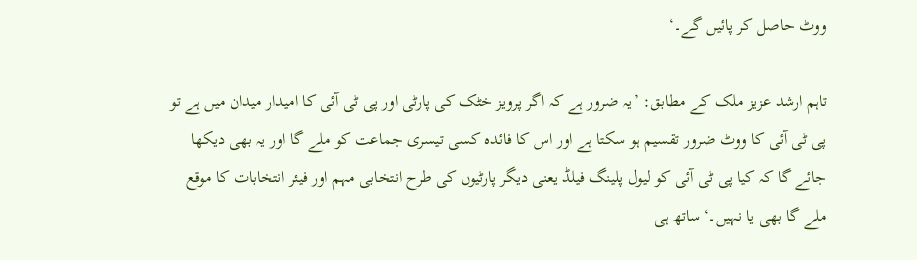ووٹ حاصل کر پائیں گے۔‘

تاہم ارشد عزیز ملک کے مطابق: ’یہ ضرور ہے کہ اگر پرویز خٹک کی پارٹی اور پی ٹی آئی کا امیدار میدان میں ہے تو پی ٹی آئی کا ووٹ ضرور تقسیم ہو سکتا ہے اور اس کا فائدہ کسی تیسری جماعت کو ملے گا اور یہ بھی دیکھا جائے گا کہ کیا پی ٹی آئی کو لیول پلینگ فیلڈ یعنی دیگر پارٹیوں کی طرح انتخابی مہم اور فیئر انتخابات کا موقع ملے گا بھی یا نہیں۔‘ساتھ ہی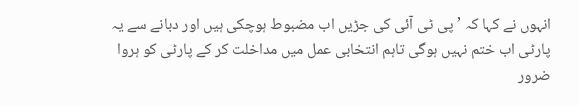انہوں نے کہا کہ ’پی ٹی آئی کی جڑیں اب مضبوط ہوچکی ہیں اور دبانے سے یہ پارٹی اب ختم نہیں ہوگی تاہم انتخابی عمل میں مداخلت کر کے پارٹی کو ہروا ضرور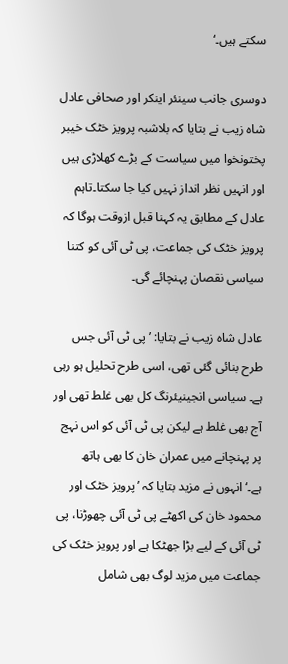سکتے ہیں۔‘

دوسری جانب سینئر اینکر اور صحافی عادل شاہ زیب نے بتایا کہ بلاشبہ پرویز خٹک خیبر پختونخوا میں سیاست کے بڑے کھلاڑی ہیں اور انہیں نظر انداز نہیں کیا جا سکتا۔تاہم عادل کے مطابق یہ کہنا قبل ازوقت ہوگا کہ پرویز خٹک کی جماعت، پی ٹی آئی کو کتنا سیاسی نقصان پہنچائے گی۔

عادل شاہ زیب نے بتایا: ’پی ٹی آئی جس طرح بنائی گئی تھی، اسی طرح تحلیل ہو رہی ہے۔ سیاسی انجینیئرنگ کل بھی غلط تھی اور آج بھی غلط ہے لیکن پی ٹی آئی کو اس نہج پر پہنچانے میں عمران خان کا بھی ہاتھ ہے۔‘انہوں نے مزید بتایا کہ ’پرویز خٹک اور محمود خان کی اکھٹے پی ٹی آئی چھوڑنا، پی ٹی آئی کے لیے بڑا جھٹکا ہے اور پرویز خٹک کی جماعت میں مزید لوگ بھی شامل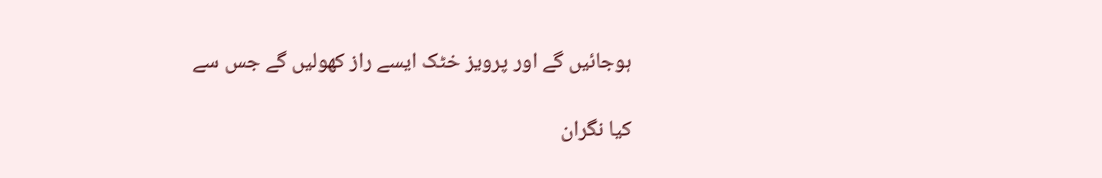ہوجائیں گے اور پرویز خٹک ایسے راز کھولیں گے جس سے

کیا نگران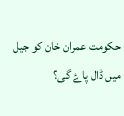حکومت عمران خان کو جیل میں ڈال پاۓ گی؟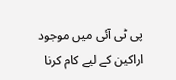پی ٹی آئی میں موجود اراکین کے لیے کام کرنا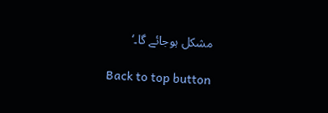مشکل ہوجائے گا۔‘

Back to top button